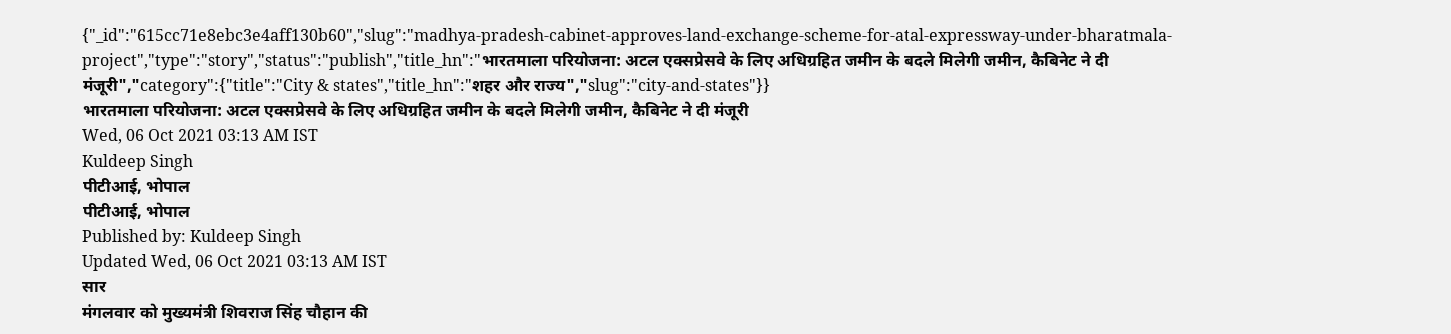{"_id":"615cc71e8ebc3e4aff130b60","slug":"madhya-pradesh-cabinet-approves-land-exchange-scheme-for-atal-expressway-under-bharatmala-project","type":"story","status":"publish","title_hn":"भारतमाला परियोजना: अटल एक्सप्रेसवे के लिए अधिग्रहित जमीन के बदले मिलेगी जमीन, कैबिनेट ने दी मंजूरी","category":{"title":"City & states","title_hn":"शहर और राज्य","slug":"city-and-states"}}
भारतमाला परियोजना: अटल एक्सप्रेसवे के लिए अधिग्रहित जमीन के बदले मिलेगी जमीन, कैबिनेट ने दी मंजूरी
Wed, 06 Oct 2021 03:13 AM IST
Kuldeep Singh
पीटीआई, भोपाल
पीटीआई, भोपाल
Published by: Kuldeep Singh
Updated Wed, 06 Oct 2021 03:13 AM IST
सार
मंगलवार को मुख्यमंत्री शिवराज सिंह चौहान की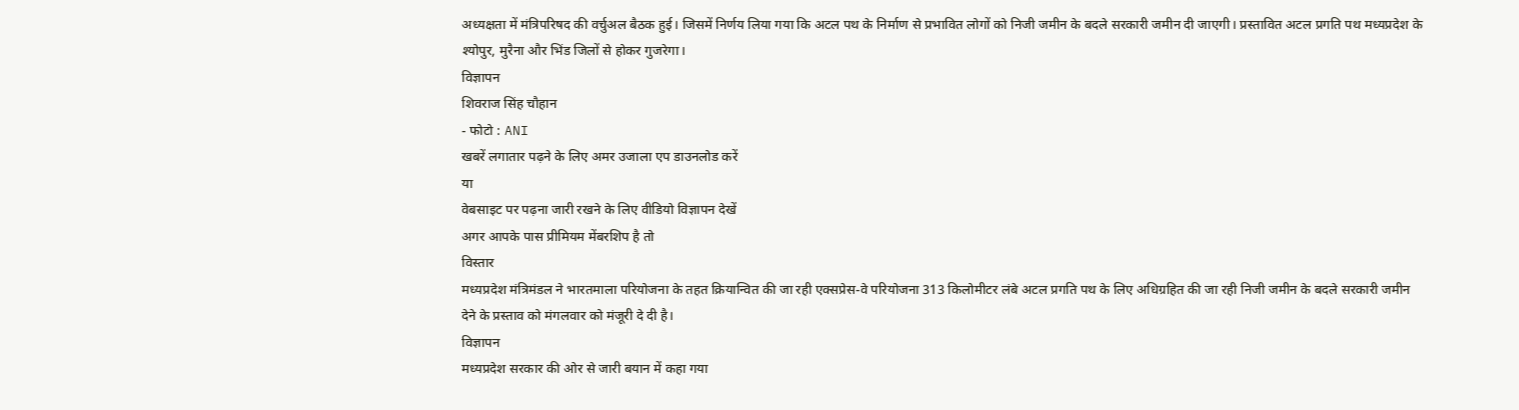अध्यक्षता में मंत्रिपरिषद की वर्चुअल बैठक हुई। जिसमें निर्णय लिया गया कि अटल पथ के निर्माण से प्रभावित लोगों को निजी जमीन के बदले सरकारी जमीन दी जाएगी। प्रस्तावित अटल प्रगति पथ मध्यप्रदेश के श्योपुर, मुरैना और भिंड जिलों से होकर गुजरेगा।
विज्ञापन
शिवराज सिंह चौहान
- फोटो : ANI
खबरें लगातार पढ़ने के लिए अमर उजाला एप डाउनलोड करें
या
वेबसाइट पर पढ़ना जारी रखने के लिए वीडियो विज्ञापन देखें
अगर आपके पास प्रीमियम मेंबरशिप है तो
विस्तार
मध्यप्रदेश मंत्रिमंडल ने भारतमाला परियोजना के तहत क्रियान्वित की जा रही एक्सप्रेस-वे परियोजना 313 किलोमीटर लंबे अटल प्रगति पथ के लिए अधिग्रहित की जा रही निजी जमीन के बदले सरकारी जमीन देने के प्रस्ताव को मंगलवार को मंजूरी दे दी है।
विज्ञापन
मध्यप्रदेश सरकार की ओर से जारी बयान में कहा गया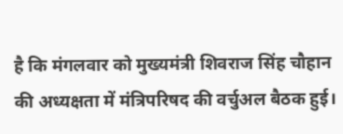है कि मंगलवार को मुख्यमंत्री शिवराज सिंह चौहान की अध्यक्षता में मंत्रिपरिषद की वर्चुअल बैठक हुई।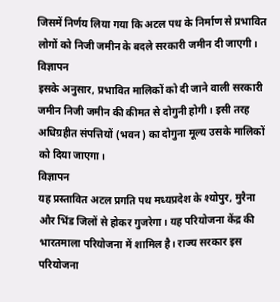जिसमें निर्णय लिया गया कि अटल पथ के निर्माण से प्रभावित लोगों को निजी जमीन के बदले सरकारी जमीन दी जाएगी।
विज्ञापन
इसके अनुसार, प्रभावित मालिकों को दी जाने वाली सरकारी जमीन निजी जमीन की कीमत से दोगुनी होगी। इसी तरह अधिग्रहीत संपत्तियों (भवन) का दोगुना मूल्य उसके मालिकों को दिया जाएगा।
विज्ञापन
यह प्रस्तावित अटल प्रगति पथ मध्यप्रदेश के श्योपुर, मुरैना और भिंड जिलों से होकर गुजरेगा। यह परियोजना केंद्र की भारतमाला परियोजना में शामिल है। राज्य सरकार इस परियोजना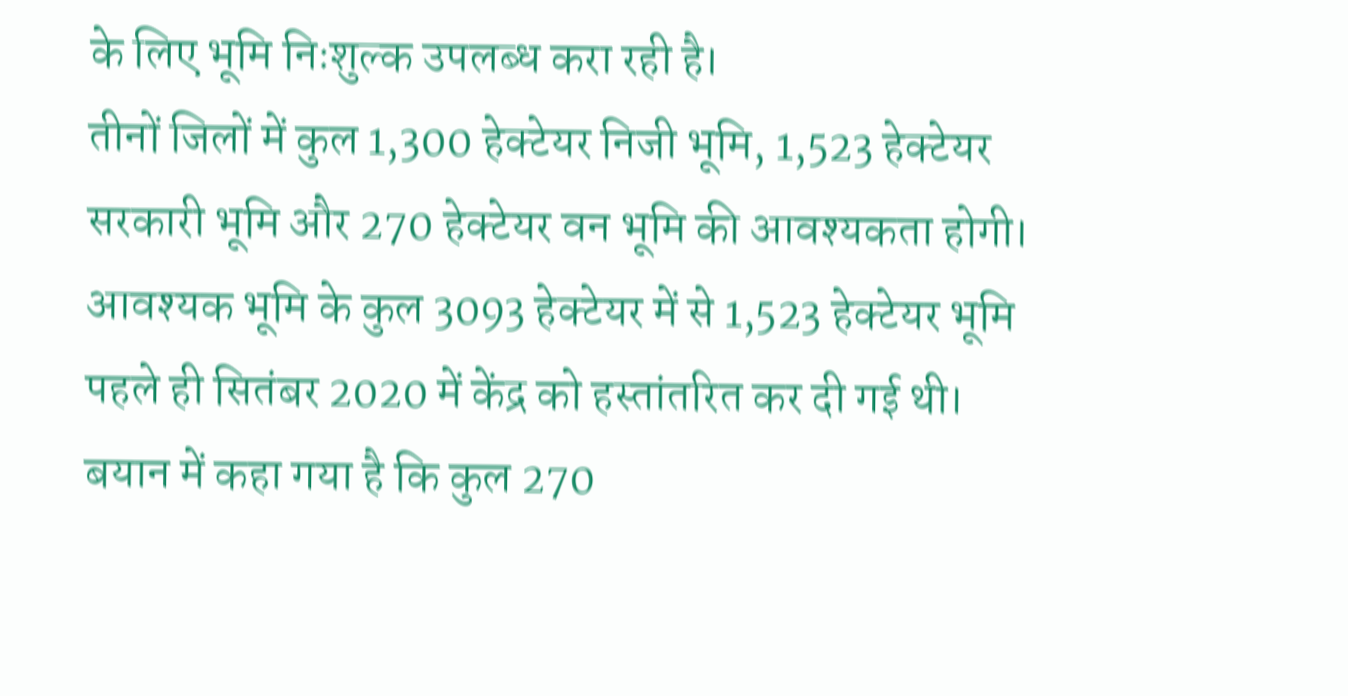के लिए भूमि निःशुल्क उपलब्ध करा रही है।
तीनों जिलों में कुल 1,300 हेक्टेयर निजी भूमि, 1,523 हेक्टेयर सरकारी भूमि और 270 हेक्टेयर वन भूमि की आवश्यकता होगी। आवश्यक भूमि के कुल 3093 हेक्टेयर में से 1,523 हेक्टेयर भूमि पहले ही सितंबर 2020 में केंद्र को हस्तांतरित कर दी गई थी।
बयान में कहा गया है कि कुल 270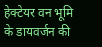हेक्टेयर वन भूमि के डायवर्जन की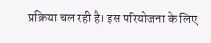प्रक्रिया चल रही है। इस परियोजना के लिए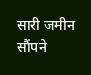सारी जमीन सौंपने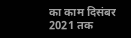का काम दिसंबर 2021 तक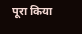पूरा किया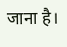जाना है।